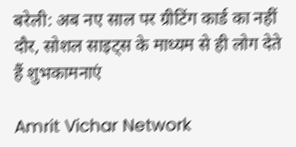बरेली: अब नए साल पर ग्रीटिंग कार्ड का नहीं दौर, सोशल साइट्स के माध्यम से ही लोग देते हैं शुभकामनाएं

Amrit Vichar Network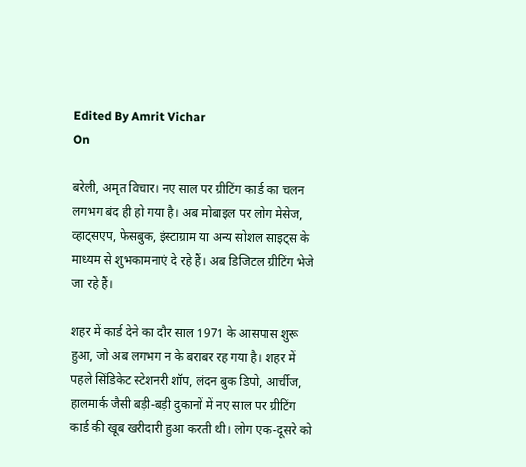Edited By Amrit Vichar
On

बरेली, अमृत विचार। नए साल पर ग्रीटिंग कार्ड का चलन लगभग बंद ही हो गया है। अब मोबाइल पर लोग मेसेज, व्हाट्सएप, फेसबुक, इंस्टाग्राम या अन्य सोशल साइट्स के माध्यम से शुभकामनाएं दे रहे हैं। अब डिजिटल ग्रीटिंग भेजे जा रहे हैं।

शहर में कार्ड देने का दौर साल 1971 के आसपास शुरू हुआ, जो अब लगभग न के बराबर रह गया है। शहर में पहले सिंडिकेट स्टेशनरी शॉप, लंदन बुक डिपो, आर्चीज, हालमार्क जैसी बड़ी-बड़ी दुकानों में नए साल पर ग्रीटिंग कार्ड की खूब खरीदारी हुआ करती थी। लोग एक-दूसरे को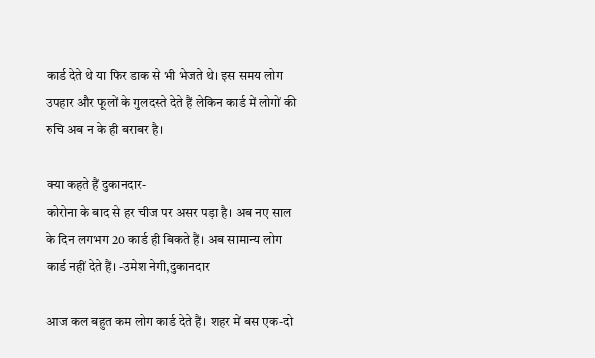कार्ड देते थे या फिर डाक से भी भेजते थे। इस समय लोग उपहार और फूलों के गुलदस्ते देते हैं लेकिन कार्ड में लोगों की रुचि अब न के ही बराबर है।

क्या कहते हैं दुकानदार-
कोरोना के बाद से हर चीज पर असर पड़ा है। अब नए साल के दिन लगभग 20 कार्ड ही बिकते हैं। अब सामान्य लोग कार्ड नहीं देते हैं। -उमेश नेगी,दुकानदार

आज कल बहुत कम लोग कार्ड देते हैं। शहर में बस एक-दो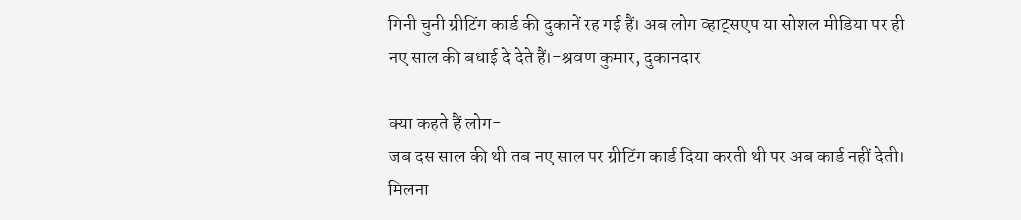गिनी चुनी ग्रीटिंग कार्ड की दुकानें रह गई हैं। अब लोग व्हाट्सएप या सोशल मीडिया पर ही नए साल की बधाई दे देते हैं।-श्रवण कुमार, दुकानदार

क्या कहते हैं लोग-
जब दस साल की थी तब नए साल पर ग्रीटिंग कार्ड दिया करती थी पर अब कार्ड नहीं देती। मिलना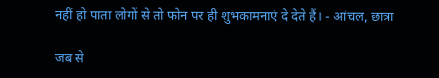नहीं हो पाता लोगों से तो फोन पर ही शुभकामनाएं दे देते हैं। - आंचल, छात्रा

जब से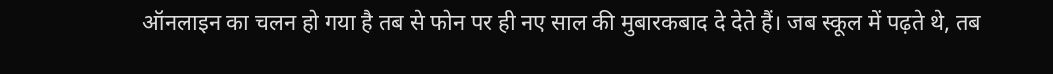ऑनलाइन का चलन हो गया है तब से फोन पर ही नए साल की मुबारकबाद दे देते हैं। जब स्कूल में पढ़ते थे, तब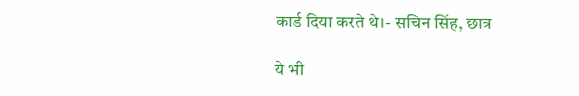कार्ड दिया करते थे।- सचिन सिंह, छात्र

ये भी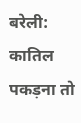बरेली: कातिल पकड़ना तो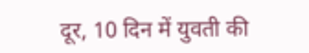दूर, 10 दिन में युवती की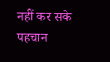नहीं कर सके पहचान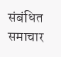संबंधित समाचार